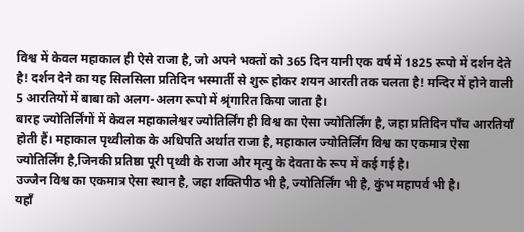विश्व में केवल महाकाल ही ऐसे राजा है, जो अपने भक्तों को 365 दिन यानी एक वर्ष में 1825 रूपो में दर्शन देते है! दर्शन देने का यह सिलसिला प्रतिदिन भस्मार्ती से शुरू होकर शयन आरती तक चलता है! मन्दिर में होने वाली 5 आरतियों में बाबा को अलग-अलग रूपो में श्रृंगारित किया जाता है।
बारह ज्योतिर्लिंगों में केवल महाकालेश्वर ज्योतिर्लिंग ही विश्व का ऐसा ज्योतिर्लिंग है, जहा प्रतिदिन पाँच आरतियाँ होती हैं। महाकाल पृथ्वीलोक के अधिपति अर्थात राजा है, महाकाल ज्योतिर्लिंग विश्व का एकमात्र ऐसा ज्योतिर्लिंग है,जिनकी प्रतिष्ठा पूरी पृथ्वी के राजा और मृत्यु के देवता के रूप में कई गई है।
उज्जैन विश्व का एकमात्र ऐसा स्थान है, जहा शक्तिपीठ भी है, ज्योतिर्लिंग भी है, कुंभ महापर्व भी है।
यहाँ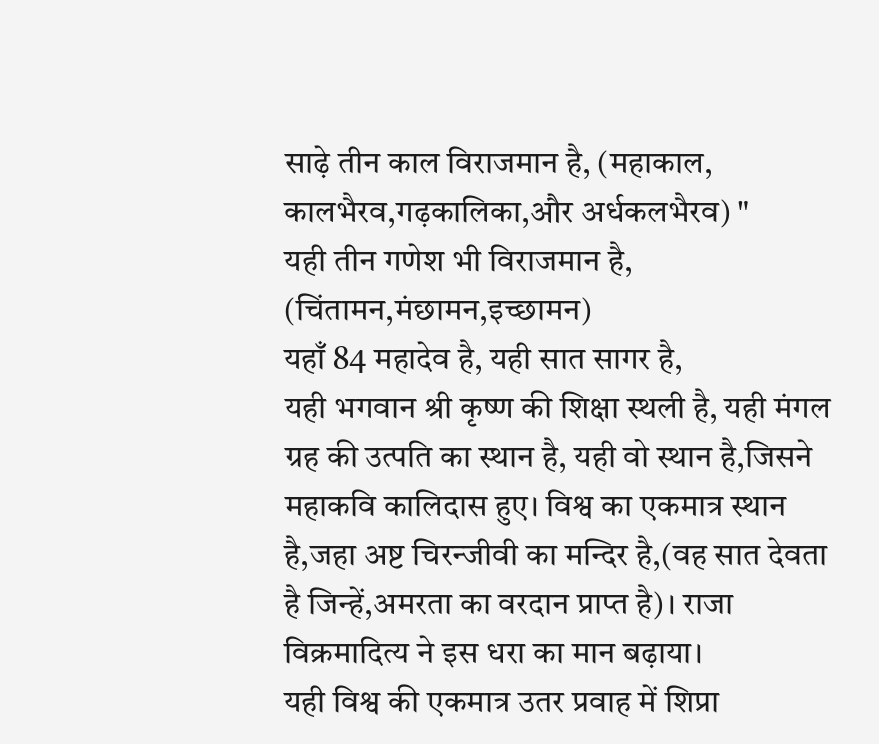साढ़े तीन काल विराजमान है, (महाकाल, कालभैरव,गढ़कालिका,और अर्धकलभैरव) "
यही तीन गणेश भी विराजमान है,
(चिंतामन,मंछामन,इच्छामन)
यहाँ 84 महादेव है, यही सात सागर है,
यही भगवान श्री कृष्ण की शिक्षा स्थली है, यही मंगल ग्रह की उत्पति का स्थान है, यही वो स्थान है,जिसने महाकवि कालिदास हुए। विश्व का एकमात्र स्थान है,जहा अष्ट चिरन्जीवी का मन्दिर है,(वह सात देवता है जिन्हें,अमरता का वरदान प्राप्त है)। राजा विक्रमादित्य ने इस धरा का मान बढ़ाया।
यही विश्व की एकमात्र उतर प्रवाह में शिप्रा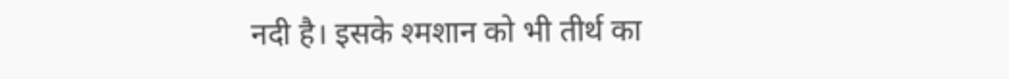नदी है। इसके श्मशान को भी तीर्थ का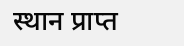स्थान प्राप्त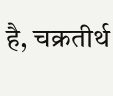है, चक्रतीर्थ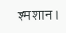श्मशान।